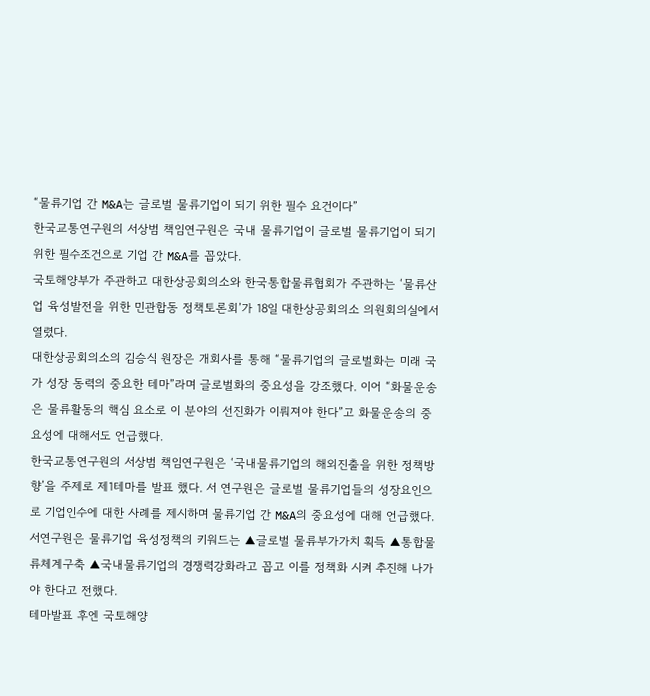“물류기업 간 M&A는 글로벌 물류기업이 되기 위한 필수 요건이다”
한국교통연구원의 서상범 책임연구원은 국내 물류기업이 글로벌 물류기업이 되기 위한 필수조건으로 기업 간 M&A를 꼽았다.
국토해양부가 주관하고 대한상공회의소와 한국통합물류협회가 주관하는 ‘물류산업 육성발전을 위한 민관합동 정책토론회’가 18일 대한상공회의소 의원회의실에서 열렸다.
대한상공회의소의 김승식 원장은 개회사를 통해 “물류기업의 글로벌화는 미래 국가 성장 동력의 중요한 테마”라며 글로벌화의 중요성을 강조했다. 이어 “화물운송은 물류활동의 핵심 요소로 이 분야의 선진화가 이뤄져야 한다”고 화물운송의 중요성에 대해서도 언급했다.
한국교통연구원의 서상범 책임연구원은 ‘국내물류기업의 해외진출을 위한 정책방향’을 주제로 제1테마를 발표 했다. 서 연구원은 글로벌 물류기업들의 성장요인으로 기업인수에 대한 사례를 제시하며 물류기업 간 M&A의 중요성에 대해 언급했다.
서연구원은 물류기업 육성정책의 키워드는 ▲글로벌 물류부가가치 획득 ▲통합물류체계구축 ▲국내물류기업의 경쟁력강화라고 꼽고 이를 정책화 시켜 추진해 나가야 한다고 전했다.
테마발표 후엔 국토해양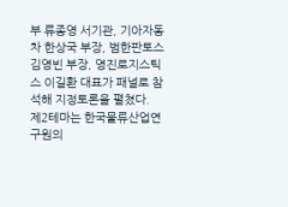부 류종영 서기관, 기아자동차 한상국 부장, 범한판토스 김영빈 부장, 영진로지스틱스 이길환 대표가 패널로 참석해 지정토론을 펼쳤다.
제2테마는 한국물류산업연구원의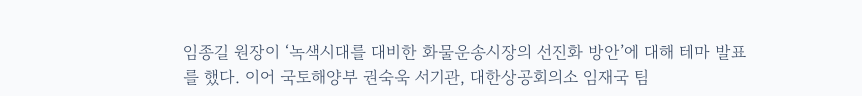임종길 원장이 ‘녹색시대를 대비한 화물운송시장의 선진화 방안’에 대해 테마 발표를 했다. 이어 국토해양부 권숙욱 서기관, 대한상공회의소 임재국 팀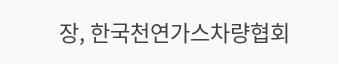장, 한국천연가스차량협회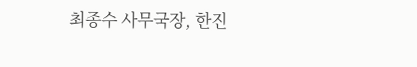최종수 사무국장, 한진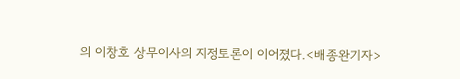의 이창호 상무이사의 지정토론이 이어졌다.<배종완기자>